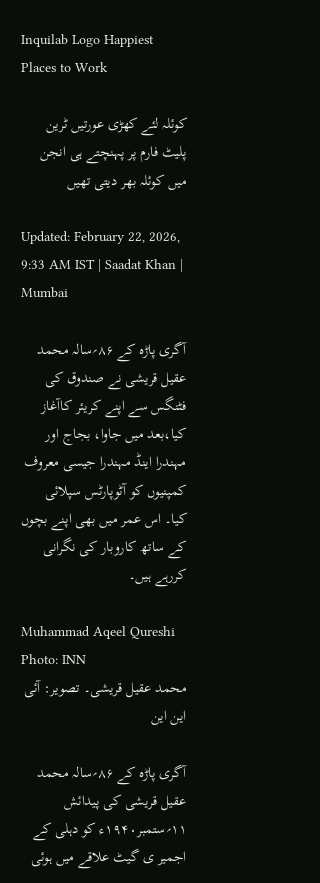Inquilab Logo Happiest Places to Work

کوئلہ لئے کھڑی عورتیں ٹرین پلیٹ فارم پر پہنچتے ہی انجن میں کوئلہ بھر دیتی تھیں

Updated: February 22, 2026, 9:33 AM IST | Saadat Khan | Mumbai

آگری پاڑہ کے ۸۶؍سالہ محمد عقیل قریشی نے صندوق کی فٹنگس سے اپنے کریئر کاآغاز کیا،بعد میں جاوا، بجاج اور مہندرا اینڈ مہندرا جیسی معروف کمپنیوں کو آٹوپارٹس سپلائی کیا۔ اس عمر میں بھی اپنے بچوں کے ساتھ کاروبار کی نگرانی کررہے ہیں۔

Muhammad Aqeel Qureshi Photo: INN
محمد عقیل قریشی۔ تصویر: آئی این این

آگری پاڑہ کے ۸۶؍سالہ محمد عقیل قریشی کی پیدائش ۱۱؍ستمبر۱۹۴۰ء کو دہلی کے اجمیر ی گیٹ علاقے میں ہوئی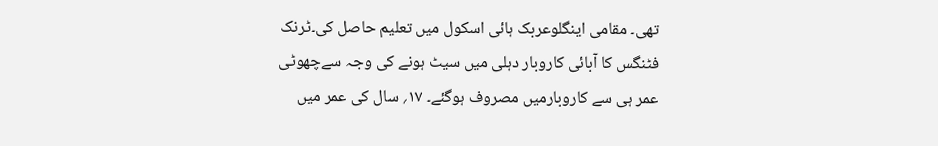تھی۔ مقامی اینگلوعربک ہائی اسکول میں تعلیم حاصل کی۔ٹرنک فٹنگس کا آبائی کاروبار دہلی میں سیٹ ہونے کی وجہ سےچھوٹی عمر ہی سے کاروبارمیں مصروف ہوگئے۔ ۱۷؍ سال کی عمر میں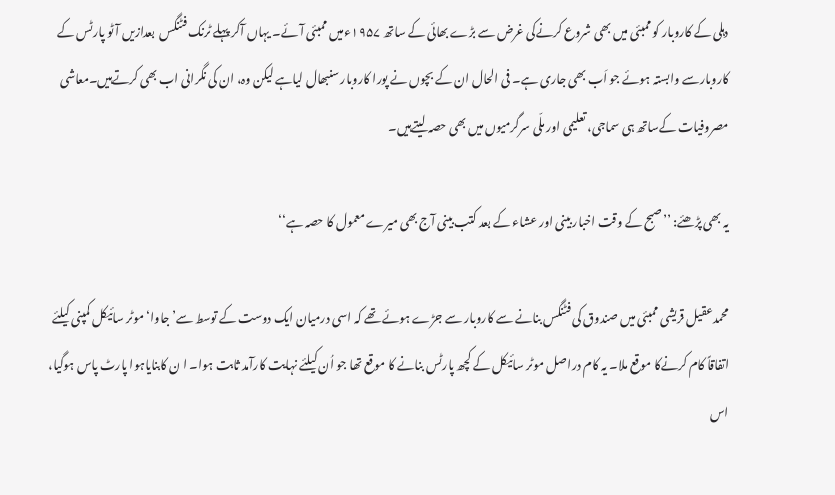دہلی کے کاروبار کو ممبئی میں بھی شروع کرنےکی غرض سے بڑے بھائی کے ساتھ ۱۹۵۷ءمیں ممبئی آئے۔ یہاں آکر پہلے ٹرنک فٹنگس  بعدازیں آٹو پارٹس کے کاروبارسے وابستہ ہوئے جو اَب بھی جاری ہے۔ فی الحال ان کے بچوں نے پورا کاروبار سنبھال لیاہے لیکن وہ، ان کی نگرانی اب بھی کرتےہیں۔معاشی مصروفیات کےساتھ ہی سماجی، تعلیمی اور ملّی سرگرمیوں میں بھی حصہ لیتےہیں۔

یہ بھی پڑھئے: ’’صبح کے وقت اخبار بینی اور عشاء کے بعد کتب بینی آج بھی میرے معمول کا حصہ ہے‘‘

محمدعقیل قریشی ممبئی میں صندوق کی فٹنگس بنانے سے کاروبار سے جڑے ہوئے تھے کہ اسی درمیان ایک دوست کے توسط سے’جاوا‘ موٹر سائیکل کمپنی کیلئے اتفاقاً کام کرنےکا موقع ملا۔ یہ کام دراصل موٹر سائیکل کے کچھ پارٹس بنانے کا موقع تھا جو اُن کیلئے نہایت کارآمد ثابت ہوا۔ ا ن کابنایاہوا پارٹ پاس ہوگیا، اس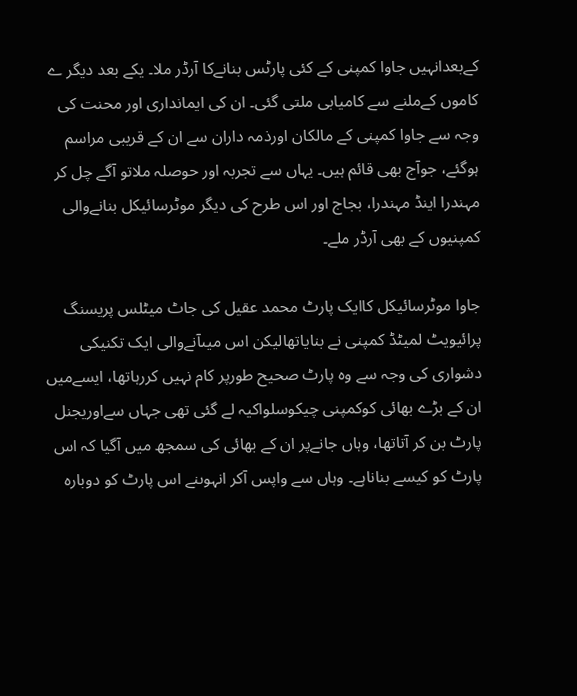کےبعدانہیں جاوا کمپنی کے کئی پارٹس بنانےکا آرڈر ملا۔ یکے بعد دیگر ے کاموں کےملنے سے کامیابی ملتی گئی۔ ان کی ایمانداری اور محنت کی وجہ سے جاوا کمپنی کے مالکان اورذمہ داران سے ان کے قریبی مراسم ہوگئے، جوآج بھی قائم ہیں۔ یہاں سے تجربہ اور حوصلہ ملاتو آگے چل کر مہندرا اینڈ مہندرا، بجاج اور اس طرح کی دیگر موٹرسائیکل بنانےوالی کمپنیوں کے بھی آرڈر ملے۔

جاوا موٹرسائیکل کاایک پارٹ محمد عقیل کی جاٹ میٹلس پریسنگ پرائیویٹ لمیٹڈ کمپنی نے بنایاتھالیکن اس میںآنےوالی ایک تکنیکی دشواری کی وجہ سے وہ پارٹ صحیح طورپر کام نہیں کررہاتھا، ایسےمیں ان کے بڑے بھائی کوکمپنی چیکوسلواکیہ لے گئی تھی جہاں سےاوریجنل پارٹ بن کر آتاتھا، وہاں جانےپر ان کے بھائی کی سمجھ میں آگیا کہ اس پارٹ کو کیسے بناناہے۔ وہاں سے واپس آکر انہوںنے اس پارٹ کو دوبارہ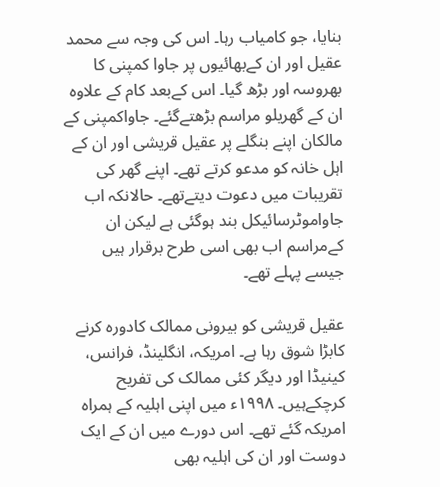بنایا، جو کامیاب رہا۔ اس کی وجہ سے محمد عقیل اور ان کےبھائیوں پر جاوا کمپنی کا بھروسہ اور بڑھ گیا۔ اس کےبعد کام کے علاوہ ان کے گھریلو مراسم بڑھتےگئے۔ جاواکمپنی کے مالکان اپنے بنگلے پر عقیل قریشی اور ان کے اہل خانہ کو مدعو کرتے تھے۔ اپنے گھر کی تقریبات میں دعوت دیتےتھے۔ حالانکہ اب جاواموٹرسائیکل بند ہوگئی ہے لیکن ان کےمراسم اب بھی اسی طرح برقرار ہیں جیسے پہلے تھے۔

عقیل قریشی کو بیرونی ممالک کادورہ کرنے کابڑا شوق رہا ہے۔ امریکہ، انگلینڈ، فرانس، کینیڈا اور دیگر کئی ممالک کی تفریح کرچکےہیں۔ ۱۹۹۸ء میں اپنی اہلیہ کے ہمراہ امریکہ گئے تھے۔ اس دورے میں ان کے ایک دوست اور ان کی اہلیہ بھی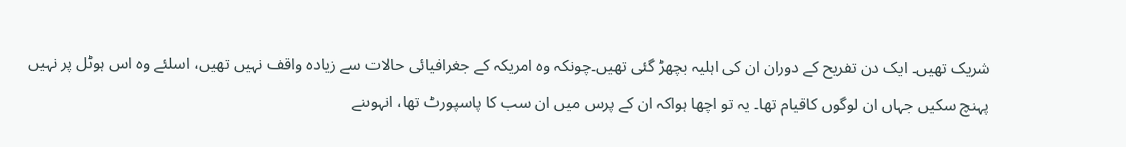شریک تھیں۔ ایک دن تفریح کے دوران ان کی اہلیہ بچھڑ گئی تھیں۔چونکہ وہ امریکہ کے جغرافیائی حالات سے زیادہ واقف نہیں تھیں، اسلئے وہ اس ہوٹل پر نہیں پہنچ سکیں جہاں ان لوگوں کاقیام تھا۔ یہ تو اچھا ہواکہ ان کے پرس میں ان سب کا پاسپورٹ تھا، انہوںنے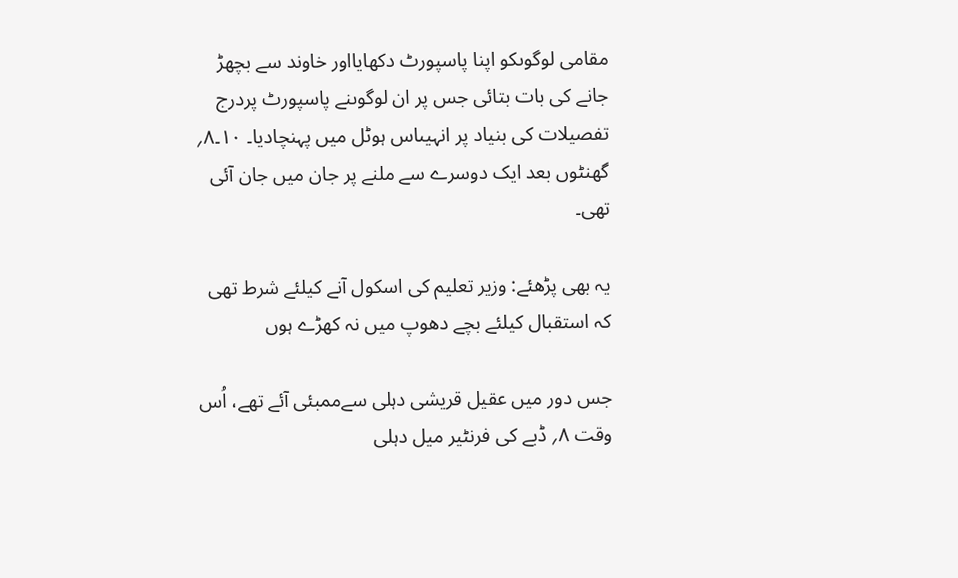مقامی لوگوںکو اپنا پاسپورٹ دکھایااور خاوند سے بچھڑ جانے کی بات بتائی جس پر ان لوگوںنے پاسپورٹ پردرج تفصیلات کی بنیاد پر انہیںاس ہوٹل میں پہنچادیا۔ ۱۰۔۸؍ گھنٹوں بعد ایک دوسرے سے ملنے پر جان میں جان آئی تھی۔

یہ بھی پڑھئے: وزیر تعلیم کی اسکول آنے کیلئے شرط تھی کہ استقبال کیلئے بچے دھوپ میں نہ کھڑے ہوں

جس دور میں عقیل قریشی دہلی سےممبئی آئے تھے، اُس وقت ۸؍ ڈبے کی فرنٹیر میل دہلی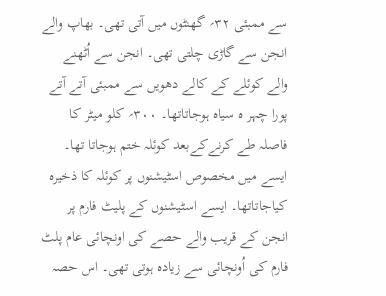سے ممبئی ۳۲؍ گھنٹوں میں آتی تھی۔ بھاپ والے انجن سے گاڑی چلتی تھی۔ انجن سے اُٹھنے والے کوئلے کے کالے دھویں سے ممبئی آتے آتے پورا چہر ہ سیاہ ہوجاتاتھا۔ ۳۰۰؍ کلو میٹر کا فاصلہ طے کرنےکےبعد کوئلہ ختم ہوجاتا تھا۔ ایسے میں مخصوص اسٹیشنوں پر کوئلہ کا ذخیرہ کیاجاتاتھا۔ ایسے اسٹیشنوں کے پلیٹ فارم پر انجن کے قریب والے حصے کی اونچائی عام پلٹ فارم کی اُونچائی سے زیادہ ہوتی تھی۔ اس حصہ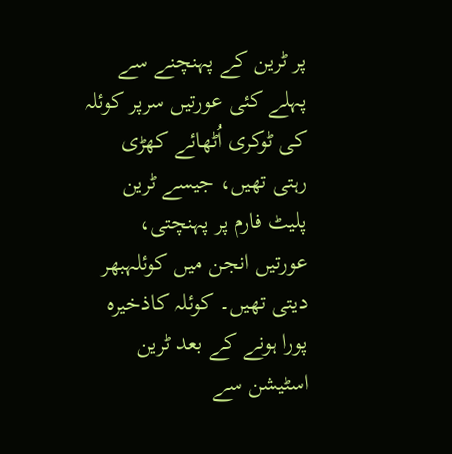پر ٹرین کے پہنچنے سے پہلے کئی عورتیں سرپر کوئلہ کی ٹوکری اُٹھائے کھڑی رہتی تھیں، جیسے ٹرین پلیٹ فارم پر پہنچتی، عورتیں انجن میں کوئلہبھر دیتی تھیں۔ کوئلہ کاذخیرہ پورا ہونے کے بعد ٹرین اسٹیشن سے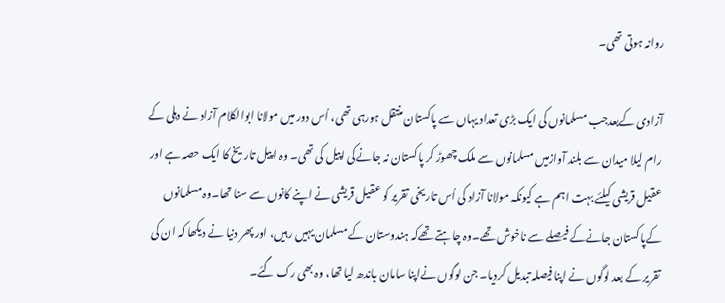روانہ ہوتی تھی۔

آزادی کےبعدجب مسلمانوں کی ایک بڑی تعداد یہاں سے پاکستان منتقل ہورہی تھی، اُس دور میں مولانا ابوالکلام آزاد نے دہلی کے رام لیلا میدان سے بلند آوازمیں مسلمانوں سے ملک چھوڑ کر پاکستان نہ جانےکی اپیل کی تھی۔ وہ اپیل تاریخ کا ایک حصہ ہے اور عقیل قریشی کیلئے بہت اہم ہے کیونکہ مولانا آزاد کی اُس تاریخی تقریر کو عقیل قریشی نے اپنے کانوں سے سنا تھا۔وہ مسلمانوں کےپاکستان جانےکے فیصلے سے ناخوش تھے۔وہ چاہتے تھےکہ ہندوستان کے مسلمان یہیں رہیں، اور پھر دنیا نے دیکھا کہ ان کی تقریر کے بعد لوگوں نے اپنا فیصلہ تبدیل کردیا۔ جن لوگوں نےاپنا سامان باندھ لیا تھا، وہ بھی رک گئے۔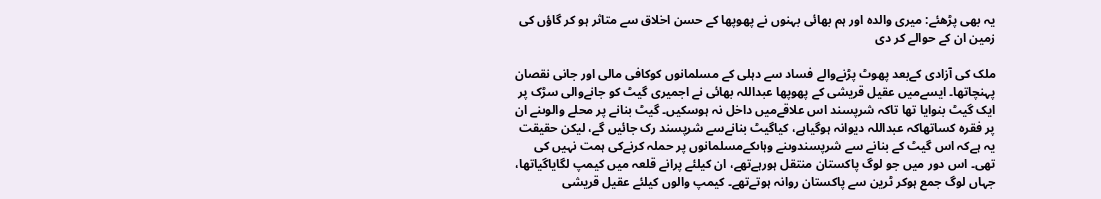یہ بھی پڑھئے: میری والدہ اور ہم بھائی بہنوں نے پھوپھا کے حسن اخلاق سے متاثر ہو کر گاؤں کی زمین ان کے حوالے کر دی

ملک کی آزادی کےبعد پھوٹ پڑنےوالے فساد سے دہلی کے مسلمانوں کوکافی مالی اور جانی نقصان پہنچاتھا۔ ایسےمیں عقیل قریشی کے پھوپھا عبداللہ بھائی نے اجمیری گیٹ کو جانےوالی سڑک پر ایک گیٹ بنوایا تھا تاکہ شرپسند اس علاقےمیں داخل نہ ہوسکیں۔ گیٹ بنانے پر محلے والوںنے ان پر فقرہ کساتھاکہ عبداللہ دیوانہ ہوگیاہے، کیاگیٹ بنانےسے شرپسند رک جائیں گے، لیکن حقیقت یہ ہےکہ اس گیٹ کے بنانے سے شرپسندوںنے وہاںکےمسلمانوں پر حملہ کرنےکی ہمت نہیں کی تھی۔ اس دور میں جو لوگ پاکستان منتقل ہورہےتھے، ان کیلئے پرانے قلعہ میں کیمپ لگایاگیاتھا، جہاں لوگ جمع ہوکر ٹرین سے پاکستان روانہ ہوتےتھے۔ کیمپ والوں کیلئے عقیل قریشی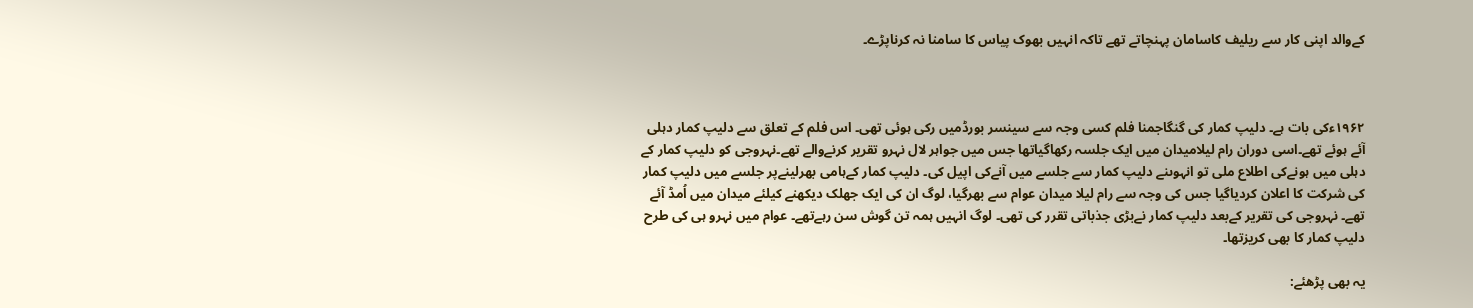کےوالد اپنی کار سے ریلیف کاسامان پہنچاتے تھے تاکہ انہیں بھوک پیاس کا سامنا نہ کرناپڑے۔



۱۹۶۲ءکی بات ہے۔ دلیپ کمار کی گنگاجمنا فلم کسی وجہ سے سینسر بورڈمیں رکی ہوئی تھی۔ اس فلم کے تعلق سے دلیپ کمار دہلی آئے ہوئے تھے۔اسی دوران رام لیلامیدان میں ایک جلسہ رکھاگیاتھا جس میں جواہر لال نہرو تقریر کرنےوالے تھے۔نہروجی کو دلیپ کمار کے دہلی میں ہونےکی اطلاع ملی تو انہوںنے دلیپ کمار سے جلسے میں آنےکی اپیل کی۔ دلیپ کمار کےہامی بھرلینےپر جلسے میں دلیپ کمار کی شرکت کا اعلان کردیاگیا جس کی وجہ سے رام لیلا میدان عوام سے بھرگیا، لوگ ان کی ایک جھلک دیکھنے کیلئے میدان میں اُمڈ آئے تھے۔ نہروجی کی تقریر کےبعد دلیپ کمار نےبڑی جذباتی تقرر کی تھی۔ لوگ انہیں ہمہ تن گوش سن رہےتھے۔ عوام میں نہرو ہی کی طرح دلیپ کمار کا بھی کریزتھا۔

یہ بھی پڑھئے: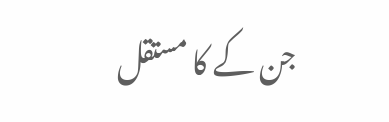جن کے کا مستقل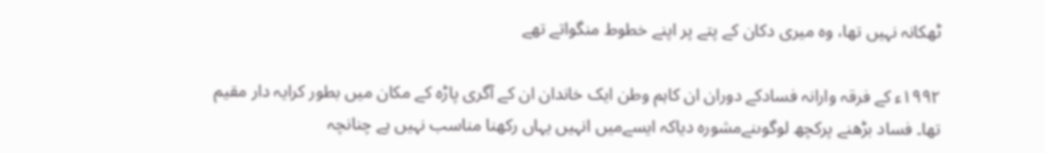ٹھکانہ نہیں تھا، وہ میری دکان کے پتے پر اپنے خطوط منگواتے تھے

۱۹۹۲ء کے فرقہ وارانہ فسادکے دوران ان کاہم وطن ایک خاندان ان کے آگری پاڑہ کے مکان میں بطور کرایہ دار مقیم تھا۔ فساد بڑھنے پرکچھ لوگوںنےمشورہ دیاکہ ایسےمیں انہیں یہاں رکھنا مناسب نہیں ہے چنانچہ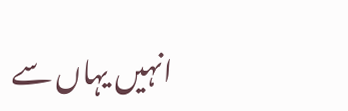انہیں یہاں سے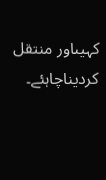کہیںاور منتقل کردیناچاہئے۔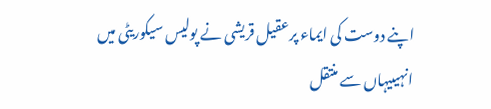اپنے دوست کی ایماء پرعقیل قریشی نے پولیس سیکوریٹی میں انہیںیہاں سے منتقل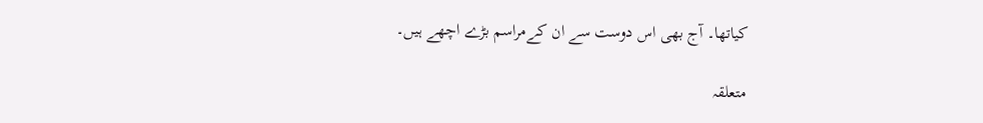کیاتھا۔ آج بھی اس دوست سے ان کےمراسم بڑے اچھے ہیں۔

متعلقہ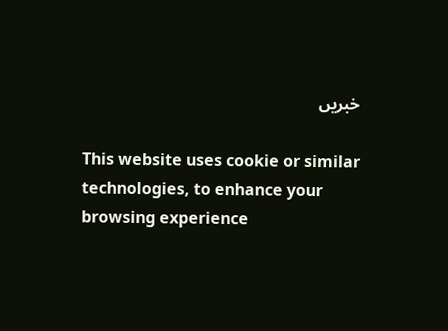خبریں

This website uses cookie or similar technologies, to enhance your browsing experience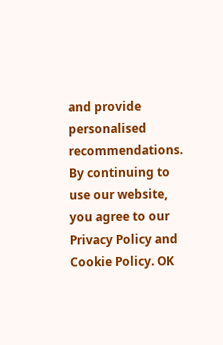and provide personalised recommendations. By continuing to use our website, you agree to our Privacy Policy and Cookie Policy. OK